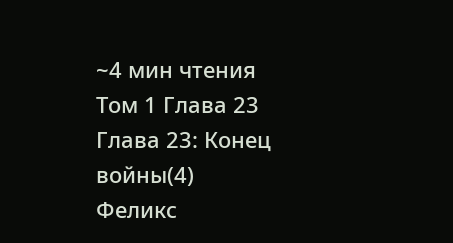~4 мин чтения
Том 1 Глава 23
Глава 23: Конец войны(4)
Феликс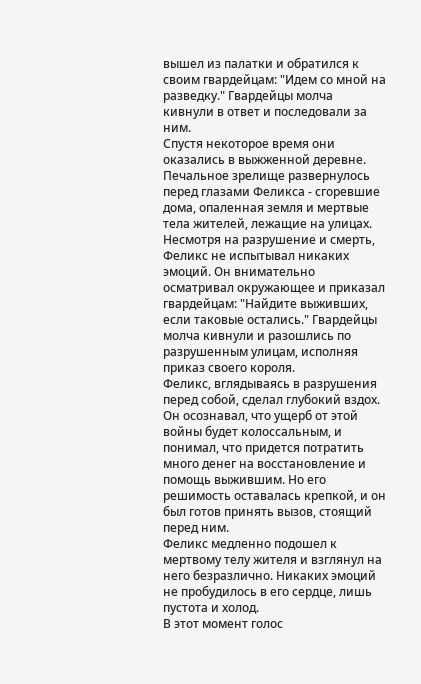вышел из палатки и обратился к своим гвардейцам: "Идем со мной на разведку." Гвардейцы молча кивнули в ответ и последовали за ним.
Спустя некоторое время они оказались в выжженной деревне. Печальное зрелище развернулось перед глазами Феликса - сгоревшие дома, опаленная земля и мертвые тела жителей, лежащие на улицах.
Несмотря на разрушение и смерть, Феликс не испытывал никаких эмоций. Он внимательно осматривал окружающее и приказал гвардейцам: "Найдите выживших, если таковые остались." Гвардейцы молча кивнули и разошлись по разрушенным улицам, исполняя приказ своего короля.
Феликс, вглядываясь в разрушения перед собой, сделал глубокий вздох. Он осознавал, что ущерб от этой войны будет колоссальным, и понимал, что придется потратить много денег на восстановление и помощь выжившим. Но его решимость оставалась крепкой, и он был готов принять вызов, стоящий перед ним.
Феликс медленно подошел к мертвому телу жителя и взглянул на него безразлично. Никаких эмоций не пробудилось в его сердце, лишь пустота и холод.
В этот момент голос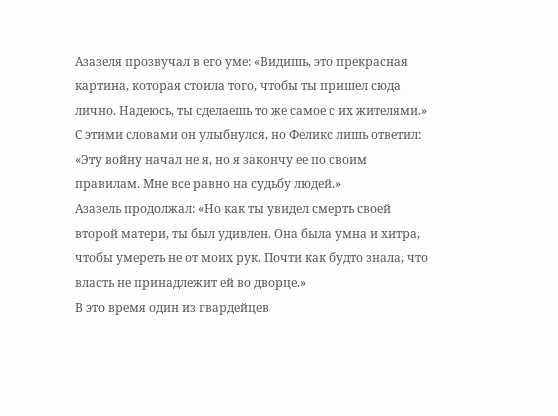Азазеля прозвучал в его уме: «Видишь, это прекрасная картина, которая стоила того, чтобы ты пришел сюда лично. Надеюсь, ты сделаешь то же самое с их жителями.» С этими словами он улыбнулся, но Феликс лишь ответил: «Эту войну начал не я, но я закончу ее по своим правилам. Мне все равно на судьбу людей.»
Азазель продолжал: «Но как ты увидел смерть своей второй матери, ты был удивлен. Она была умна и хитра, чтобы умереть не от моих рук. Почти как будто знала, что власть не принадлежит ей во дворце.»
В это время один из гвардейцев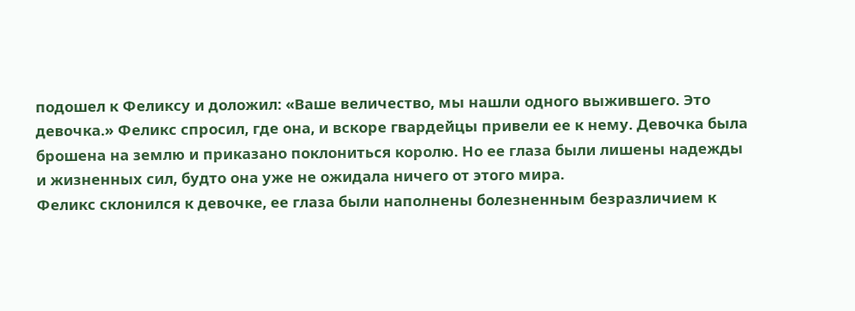подошел к Феликсу и доложил: «Ваше величество, мы нашли одного выжившего. Это девочка.» Феликс спросил, где она, и вскоре гвардейцы привели ее к нему. Девочка была брошена на землю и приказано поклониться королю. Но ее глаза были лишены надежды и жизненных сил, будто она уже не ожидала ничего от этого мира.
Феликс склонился к девочке, ее глаза были наполнены болезненным безразличием к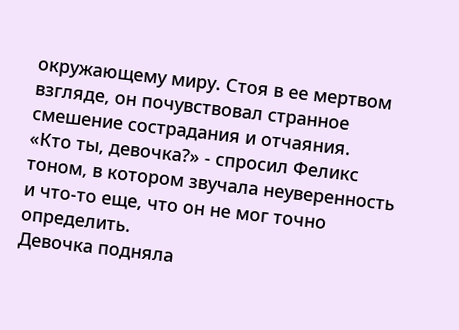окружающему миру. Стоя в ее мертвом взгляде, он почувствовал странное смешение сострадания и отчаяния.
«Кто ты, девочка?» - спросил Феликс тоном, в котором звучала неуверенность и что-то еще, что он не мог точно определить.
Девочка подняла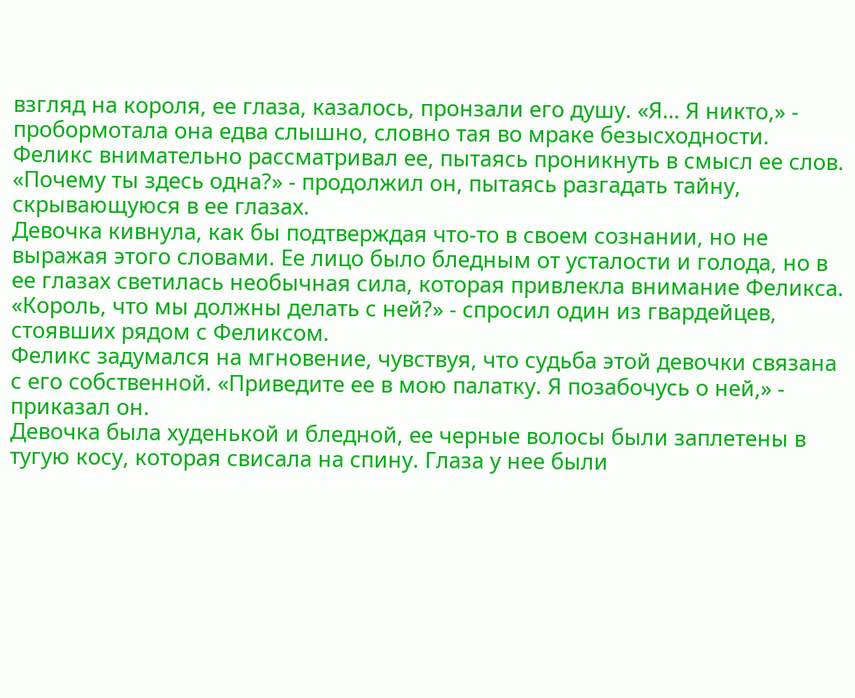взгляд на короля, ее глаза, казалось, пронзали его душу. «Я… Я никто,» - пробормотала она едва слышно, словно тая во мраке безысходности.
Феликс внимательно рассматривал ее, пытаясь проникнуть в смысл ее слов. «Почему ты здесь одна?» - продолжил он, пытаясь разгадать тайну, скрывающуюся в ее глазах.
Девочка кивнула, как бы подтверждая что-то в своем сознании, но не выражая этого словами. Ее лицо было бледным от усталости и голода, но в ее глазах светилась необычная сила, которая привлекла внимание Феликса.
«Король, что мы должны делать с ней?» - спросил один из гвардейцев, стоявших рядом с Феликсом.
Феликс задумался на мгновение, чувствуя, что судьба этой девочки связана с его собственной. «Приведите ее в мою палатку. Я позабочусь о ней,» - приказал он.
Девочка была худенькой и бледной, ее черные волосы были заплетены в тугую косу, которая свисала на спину. Глаза у нее были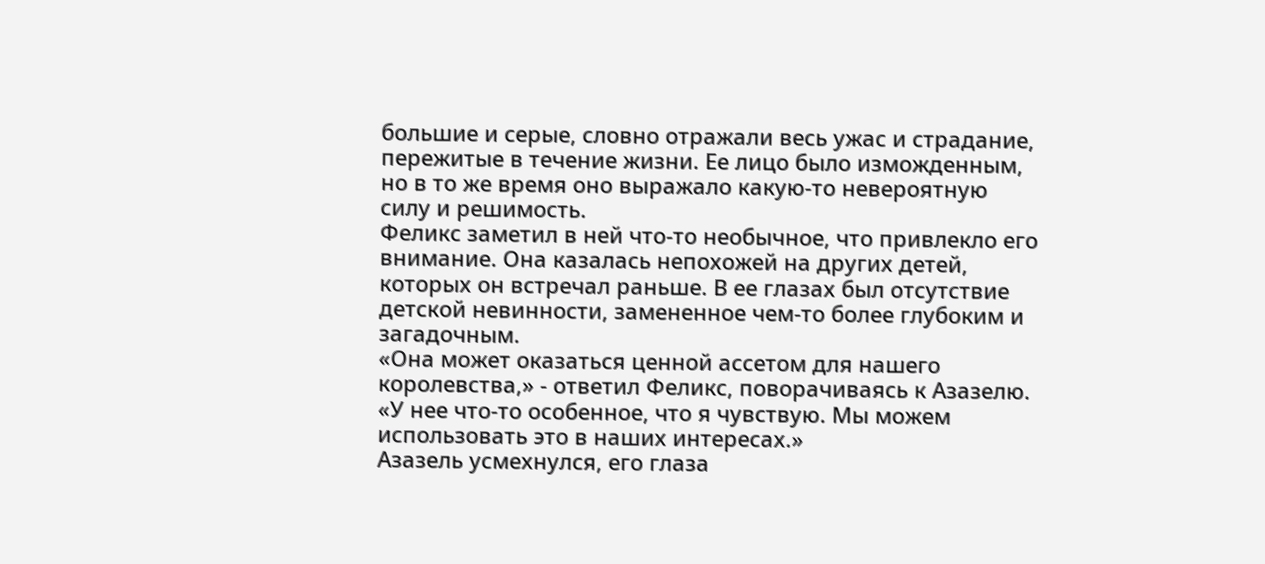большие и серые, словно отражали весь ужас и страдание, пережитые в течение жизни. Ее лицо было изможденным, но в то же время оно выражало какую-то невероятную силу и решимость.
Феликс заметил в ней что-то необычное, что привлекло его внимание. Она казалась непохожей на других детей, которых он встречал раньше. В ее глазах был отсутствие детской невинности, замененное чем-то более глубоким и загадочным.
«Она может оказаться ценной ассетом для нашего королевства,» - ответил Феликс, поворачиваясь к Азазелю. «У нее что-то особенное, что я чувствую. Мы можем использовать это в наших интересах.»
Азазель усмехнулся, его глаза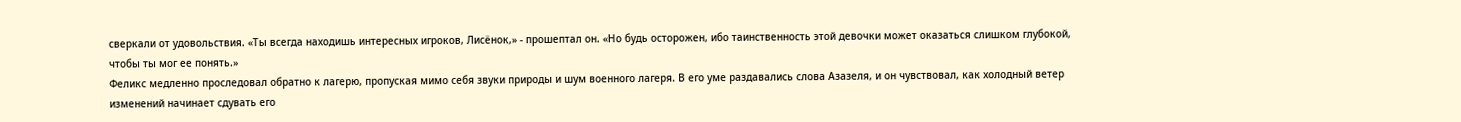сверкали от удовольствия. «Ты всегда находишь интересных игроков, Лисёнок,» - прошептал он. «Но будь осторожен, ибо таинственность этой девочки может оказаться слишком глубокой, чтобы ты мог ее понять.»
Феликс медленно проследовал обратно к лагерю, пропуская мимо себя звуки природы и шум военного лагеря. В его уме раздавались слова Азазеля, и он чувствовал, как холодный ветер изменений начинает сдувать его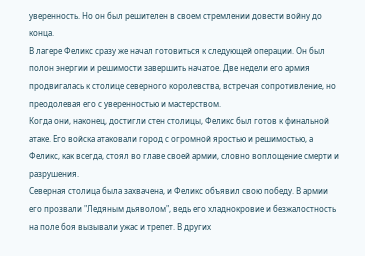уверенность. Но он был решителен в своем стремлении довести войну до конца.
В лагере Феликс сразу же начал готовиться к следующей операции. Он был полон энергии и решимости завершить начатое. Две недели его армия продвигалась к столице северного королевства, встречая сопротивление, но преодолевая его с уверенностью и мастерством.
Когда они, наконец, достигли стен столицы, Феликс был готов к финальной атаке. Его войска атаковали город с огромной яростью и решимостью, а Феликс, как всегда, стоял во главе своей армии, словно воплощение смерти и разрушения.
Северная столица была захвачена, и Феликс объявил свою победу. В армии его прозвали "Ледяным дьяволом", ведь его хладнокровие и безжалостность на поле боя вызывали ужас и трепет. В других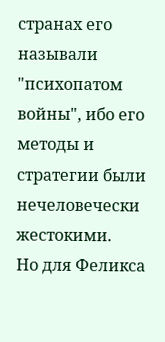странах его называли "психопатом войны", ибо его методы и стратегии были нечеловечески жестокими.
Но для Феликса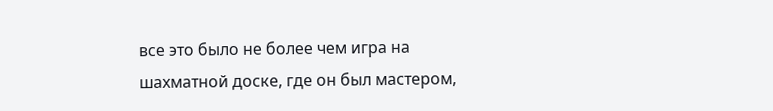все это было не более чем игра на шахматной доске, где он был мастером,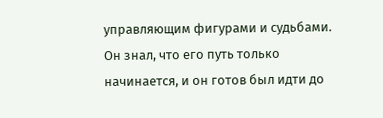управляющим фигурами и судьбами. Он знал, что его путь только начинается, и он готов был идти до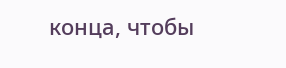конца, чтобы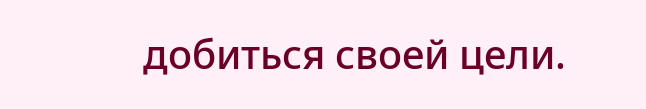добиться своей цели.